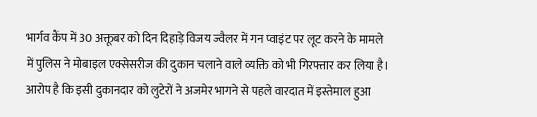भार्गव कैंप में 30 अक्तूबर को दिन दिहाड़े विजय ज्वैलर में गन प्वाइंट पर लूट करने के मामले में पुलिस ने मोबाइल एक्सेसरीज की दुकान चलाने वाले व्यक्ति को भी गिरफ्तार कर लिया है। आरोप है कि इसी दुकानदार को लुटेरों ने अजमेर भागने से पहले वारदात में इस्तेमाल हुआ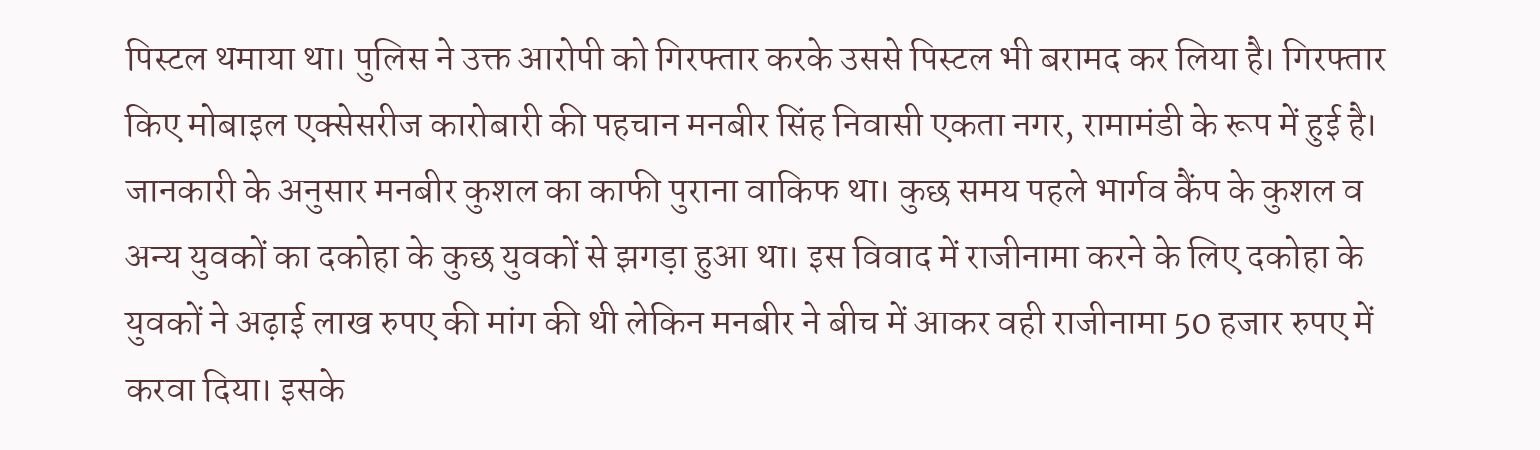पिस्टल थमाया था। पुलिस ने उक्त आरोपी को गिरफ्तार करके उससे पिस्टल भी बरामद कर लिया है। गिरफ्तार किए मोबाइल एक्सेसरीज कारोबारी की पहचान मनबीर सिंह निवासी एकता नगर, रामामंडी के रूप में हुई है।
जानकारी के अनुसार मनबीर कुशल का काफी पुराना वाकिफ था। कुछ समय पहले भार्गव कैंप के कुशल व अन्य युवकों का दकोहा के कुछ युवकों से झगड़ा हुआ था। इस विवाद में राजीनामा करने के लिए दकोहा के युवकों ने अढ़ाई लाख रुपए की मांग की थी लेकिन मनबीर ने बीच में आकर वही राजीनामा 50 हजार रुपए में करवा दिया। इसके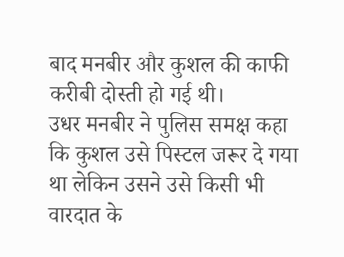बाद मनबीर और कुशल की काफी करीबी दोस्ती हो गई थी।
उधर मनबीर ने पुलिस समक्ष कहा कि कुशल उसे पिस्टल जरूर दे गया था लेकिन उसने उसे किसी भी वारदात के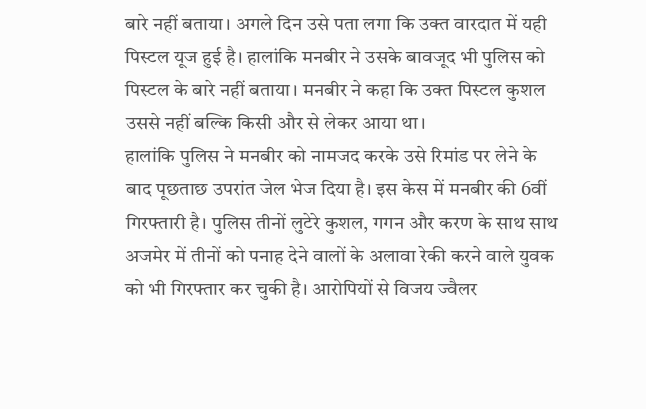बारे नहीं बताया। अगले दिन उसे पता लगा कि उक्त वारदात में यही पिस्टल यूज हुई है। हालांकि मनबीर ने उसके बावजूद भी पुलिस को पिस्टल के बारे नहीं बताया। मनबीर ने कहा कि उक्त पिस्टल कुशल उससे नहीं बल्कि किसी और से लेकर आया था।
हालांकि पुलिस ने मनबीर को नामजद करके उसे रिमांड पर लेने के बाद पूछताछ उपरांत जेल भेज दिया है। इस केस में मनबीर की 6वीं गिरफ्तारी है। पुलिस तीनों लुटेरे कुशल, गगन और करण के साथ साथ अजमेर में तीनों को पनाह देने वालों के अलावा रेकी करने वाले युवक को भी गिरफ्तार कर चुकी है। आरोपियों से विजय ज्वैलर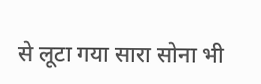से लूटा गया सारा सोना भी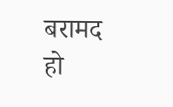बरामद हो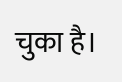चुका है।